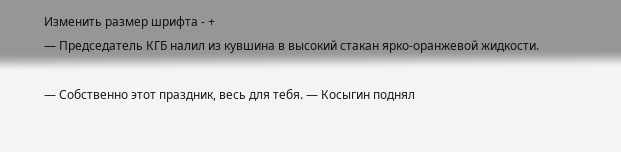Изменить размер шрифта - +
— Председатель КГБ налил из кувшина в высокий стакан ярко-оранжевой жидкости.

— Собственно этот праздник, весь для тебя. — Косыгин поднял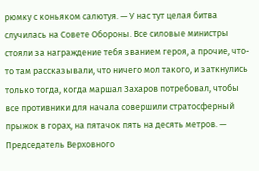рюмку с коньяком салютуя. — У нас тут целая битва случилась на Совете Обороны. Все силовые министры стояли за награждение тебя званием героя, а прочие, что-то там рассказывали, что ничего мол такого, и заткнулись только тогда, когда маршал Захаров потребовал, чтобы все противники для начала совершили стратосферный прыжок в горах, на пятачок пять на десять метров. — Председатель Верховного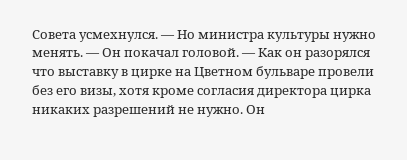Совета усмехнулся. — Но министра культуры нужно менять. — Он покачал головой. — Как он разорялся что выставку в цирке на Цветном бульваре провели без его визы, хотя кроме согласия директора цирка никаких разрешений не нужно. Он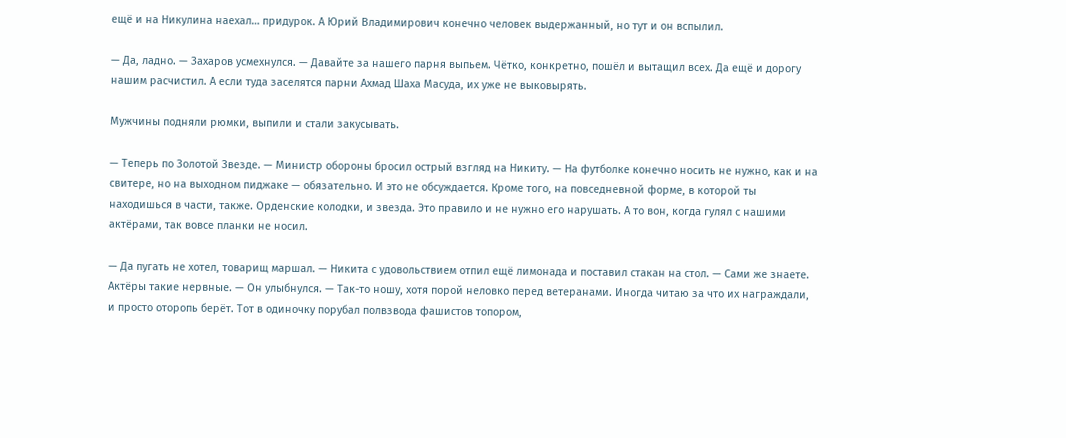ещё и на Никулина наехал… придурок. А Юрий Владимирович конечно человек выдержанный, но тут и он вспылил.

— Да, ладно. — Захаров усмехнулся. — Давайте за нашего парня выпьем. Чётко, конкретно, пошёл и вытащил всех. Да ещё и дорогу нашим расчистил. А если туда заселятся парни Ахмад Шаха Масуда, их уже не выковырять.

Мужчины подняли рюмки, выпили и стали закусывать.

— Теперь по Золотой Звезде. — Министр обороны бросил острый взгляд на Никиту. — На футболке конечно носить не нужно, как и на свитере, но на выходном пиджаке — обязательно. И это не обсуждается. Кроме того, на повседневной форме, в которой ты находишься в части, также. Орденские колодки, и звезда. Это правило и не нужно его нарушать. А то вон, когда гулял с нашими актёрами, так вовсе планки не носил.

— Да пугать не хотел, товарищ маршал. — Никита с удовольствием отпил ещё лимонада и поставил стакан на стол. — Сами же знаете. Актёры такие нервные. — Он улыбнулся. — Так-то ношу, хотя порой неловко перед ветеранами. Иногда читаю за что их награждали, и просто оторопь берёт. Тот в одиночку порубал полвзвода фашистов топором,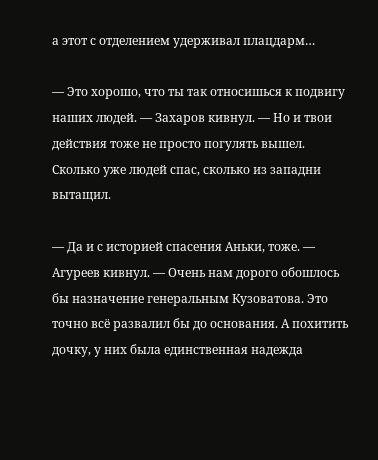а этот с отделением удерживал плацдарм…

— Это хорошо, что ты так относишься к подвигу наших людей. — Захаров кивнул. — Но и твои действия тоже не просто погулять вышел. Сколько уже людей спас, сколько из западни вытащил.

— Да и с историей спасения Аньки, тоже. — Агуреев кивнул. — Очень нам дорого обошлось бы назначение генеральным Кузоватова. Это точно всё развалил бы до основания. А похитить дочку, у них была единственная надежда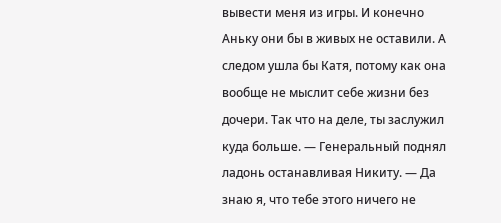вывести меня из игры. И конечно Аньку они бы в живых не оставили. А следом ушла бы Катя, потому как она вообще не мыслит себе жизни без дочери. Так что на деле, ты заслужил куда больше. — Генеральный поднял ладонь останавливая Никиту. — Да знаю я, что тебе этого ничего не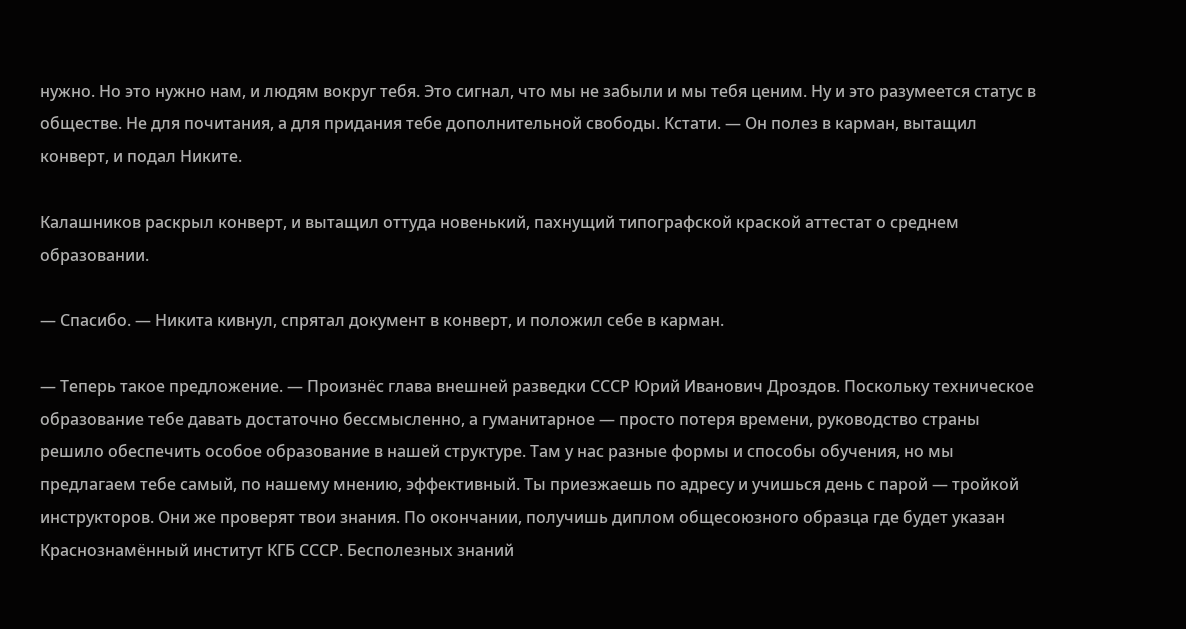нужно. Но это нужно нам, и людям вокруг тебя. Это сигнал, что мы не забыли и мы тебя ценим. Ну и это разумеется статус в обществе. Не для почитания, а для придания тебе дополнительной свободы. Кстати. — Он полез в карман, вытащил конверт, и подал Никите.

Калашников раскрыл конверт, и вытащил оттуда новенький, пахнущий типографской краской аттестат о среднем образовании.

— Спасибо. — Никита кивнул, спрятал документ в конверт, и положил себе в карман.

— Теперь такое предложение. — Произнёс глава внешней разведки СССР Юрий Иванович Дроздов. Поскольку техническое образование тебе давать достаточно бессмысленно, а гуманитарное — просто потеря времени, руководство страны решило обеспечить особое образование в нашей структуре. Там у нас разные формы и способы обучения, но мы предлагаем тебе самый, по нашему мнению, эффективный. Ты приезжаешь по адресу и учишься день с парой — тройкой инструкторов. Они же проверят твои знания. По окончании, получишь диплом общесоюзного образца где будет указан Краснознамённый институт КГБ СССР. Бесполезных знаний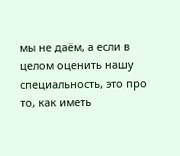мы не даём, а если в целом оценить нашу специальность, это про то, как иметь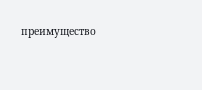преимущество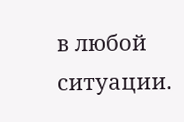в любой ситуации.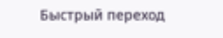Быстрый переход